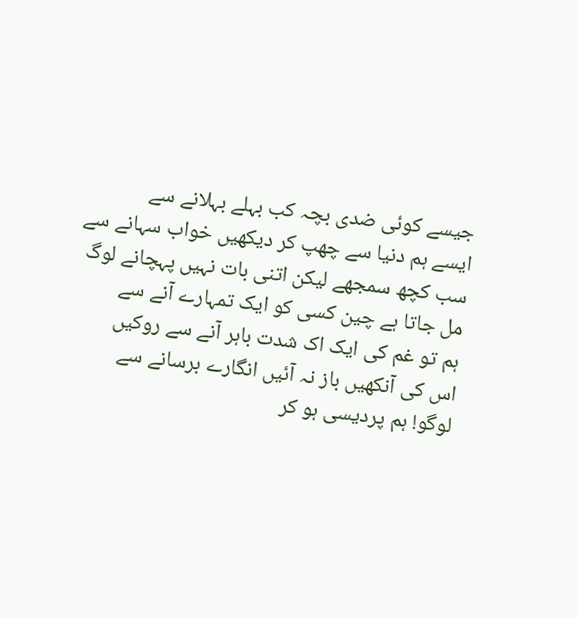جیسے کوئی ضدی بچہ کب بہلے بہلانے سے
ایسے ہم دنیا سے چھپ کر دیکھیں خواب سہانے سے
سب کچھ سمجھے لیکن اتنی بات نہیں پہچانے لوگ
مل جاتا ہے چین کسی کو ایک تمہارے آنے سے
ہم تو غم کی ایک اک شدت باہر آنے سے روکیں
اس کی آنکھیں باز نہ آئیں انگارے برسانے سے
لوگو! ہم پردیسی ہو کر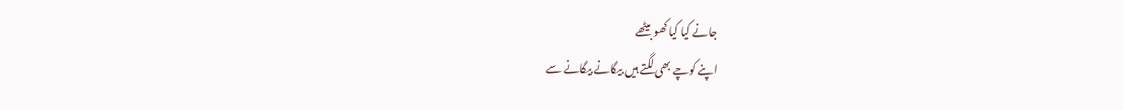جانے کیا کیا کھو بیٹھے
اپنے کوچے بھی لگتے ہیں بیگانے بیگانے سے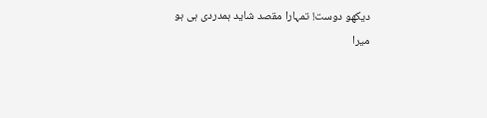دیکھو دوست! تمہارا مقصد شاید ہمدردی ہی ہو
میرا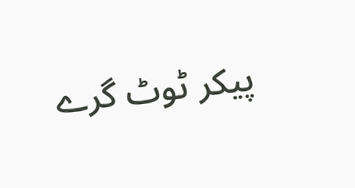پیکر ٹوٹ گرے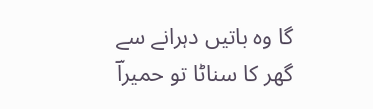گا وہ باتیں دہرانے سے
گھر کا سناٹا تو حمیراؔ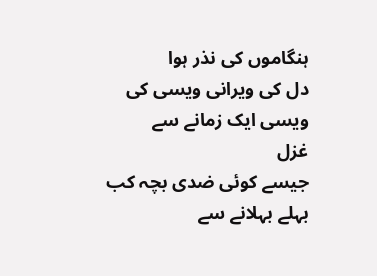ہنگاموں کی نذر ہوا
دل کی ویرانی ویسی کی ویسی ایک زمانے سے
غزل
جیسے کوئی ضدی بچہ کب بہلے بہلانے سے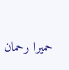حمیرا رحمان